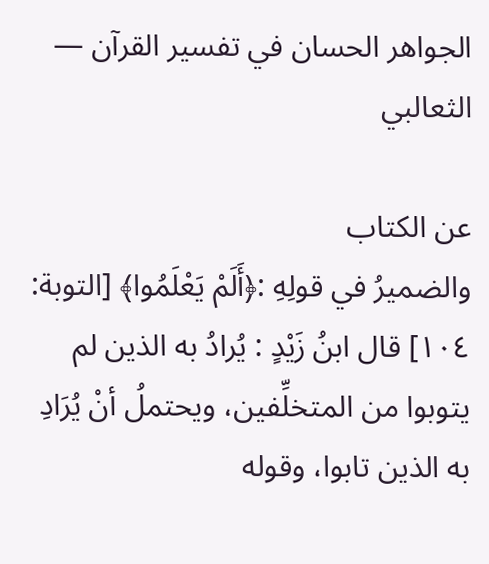الجواهر الحسان في تفسير القرآن — الثعالبي

عن الكتاب
والضميرُ في قولِهِ :﴿أَلَمْ يَعْلَمُوا﴾ [التوبة: ١٠٤] قال ابنُ زَيْدٍ : يُرادُ به الذين لم يتوبوا من المتخلِّفين، ويحتملُ أنْ يُرَادِ به الذين تابوا، وقوله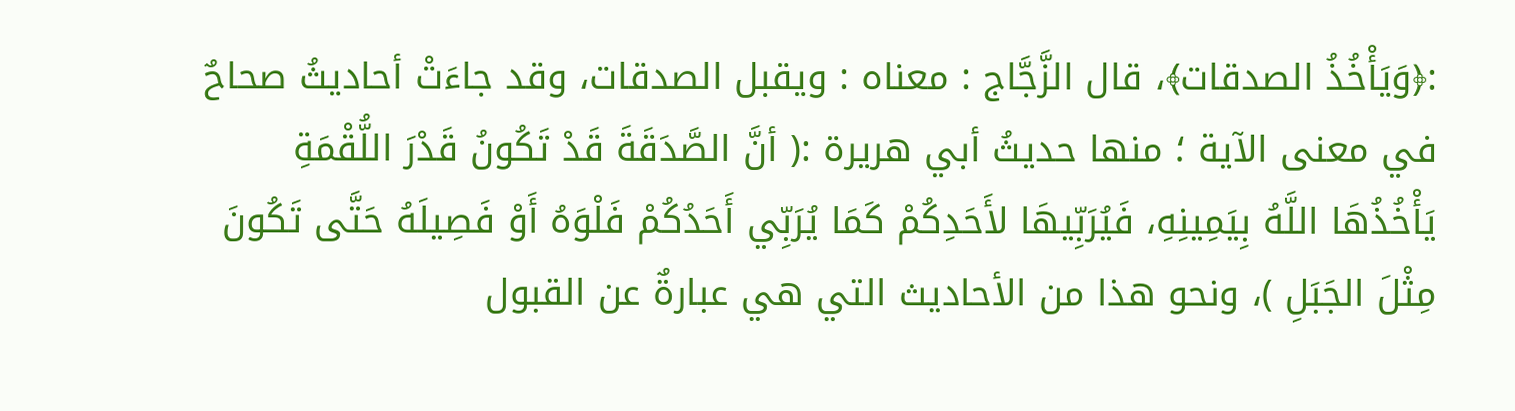:﴿وَيَأْخُذُ الصدقات﴾، قال الزَّجَّاج : معناه : ويقبل الصدقات، وقد جاءَتْ أحاديثُ صحاحٌ في معنى الآية ؛ منها حديثُ أبي هريرة :( أنَّ الصَّدَقَةَ قَدْ تَكُونُ قَدْرَ اللُّقْمَةِ يَأْخُذُهَا اللَّهُ بِيَمِينِهِ، فَيُرَبِّيهَا لأَحَدِكُمْ كَمَا يُرَبِّي أَحَدُكُمْ فَلْوَهُ أَوْ فَصِيلَهُ حَتَّى تَكُونَ مِثْلَ الجَبَلِ )، ونحو هذا من الأحاديث التي هي عبارةٌ عن القبول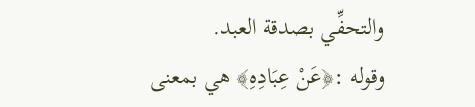والتحفِّي بصدقة العبد.
وقوله :﴿عَنْ عِبَادِهِ﴾ هي بمعنى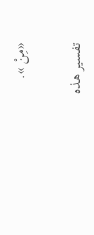«مِنْ ».

تفسير هذه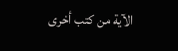الآية من كتب أخرى